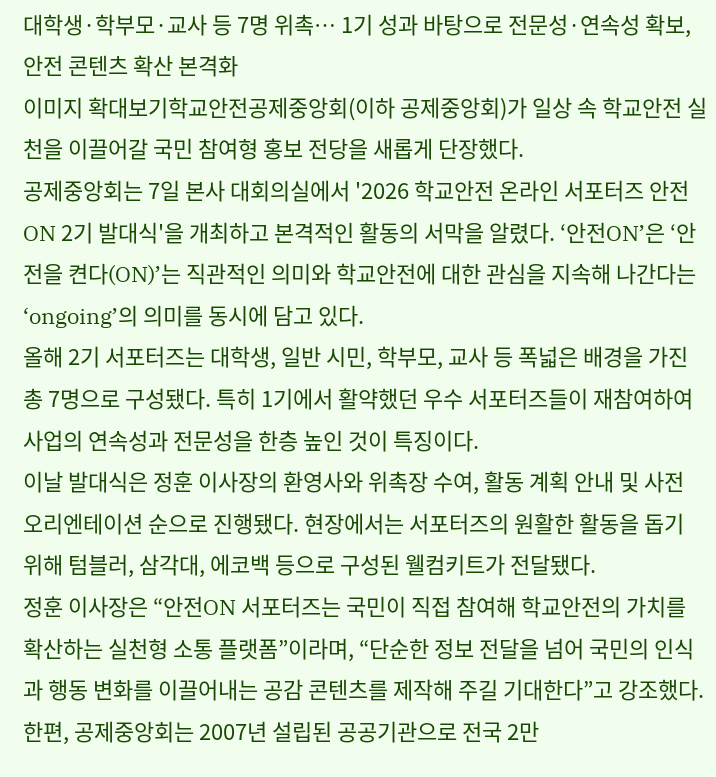대학생·학부모·교사 등 7명 위촉… 1기 성과 바탕으로 전문성·연속성 확보, 안전 콘텐츠 확산 본격화
이미지 확대보기학교안전공제중앙회(이하 공제중앙회)가 일상 속 학교안전 실천을 이끌어갈 국민 참여형 홍보 전당을 새롭게 단장했다.
공제중앙회는 7일 본사 대회의실에서 '2026 학교안전 온라인 서포터즈 안전ON 2기 발대식'을 개최하고 본격적인 활동의 서막을 알렸다. ‘안전ON’은 ‘안전을 켠다(ON)’는 직관적인 의미와 학교안전에 대한 관심을 지속해 나간다는 ‘ongoing’의 의미를 동시에 담고 있다.
올해 2기 서포터즈는 대학생, 일반 시민, 학부모, 교사 등 폭넓은 배경을 가진 총 7명으로 구성됐다. 특히 1기에서 활약했던 우수 서포터즈들이 재참여하여 사업의 연속성과 전문성을 한층 높인 것이 특징이다.
이날 발대식은 정훈 이사장의 환영사와 위촉장 수여, 활동 계획 안내 및 사전 오리엔테이션 순으로 진행됐다. 현장에서는 서포터즈의 원활한 활동을 돕기 위해 텀블러, 삼각대, 에코백 등으로 구성된 웰컴키트가 전달됐다.
정훈 이사장은 “안전ON 서포터즈는 국민이 직접 참여해 학교안전의 가치를 확산하는 실천형 소통 플랫폼”이라며, “단순한 정보 전달을 넘어 국민의 인식과 행동 변화를 이끌어내는 공감 콘텐츠를 제작해 주길 기대한다”고 강조했다.
한편, 공제중앙회는 2007년 설립된 공공기관으로 전국 2만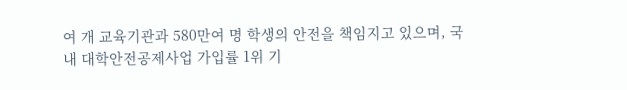여 개 교육기관과 580만여 명 학생의 안전을 책임지고 있으며, 국내 대학안전공제사업 가입률 1위 기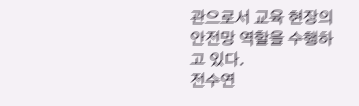관으로서 교육 현장의 안전망 역할을 수행하고 있다.
전수연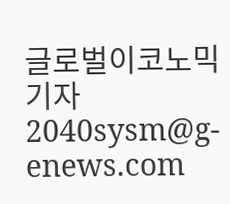글로벌이코노믹 기자 2040sysm@g-enews.com